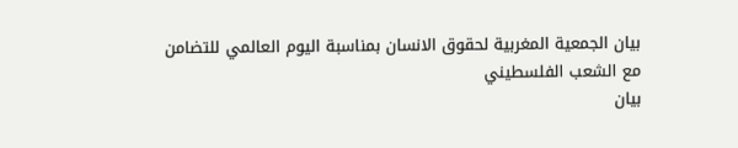بيان الجمعية المغربية لحقوق الانسان بمناسبة اليوم العالمي للتضامن مع الشعب الفلسطيني
بيان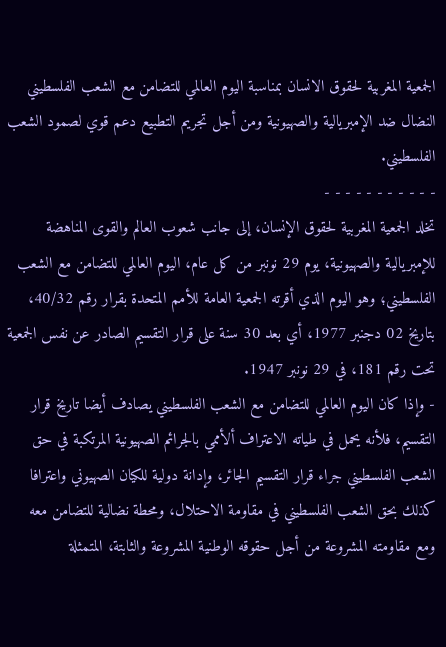الجمعية المغربية لحقوق الانسان بمناسبة اليوم العالمي للتضامن مع الشعب الفلسطيني
النضال ضد الإمبريالية والصهيونية ومن أجل تجريم التطبيع دعم قوي لصمود الشعب الفلسطيني.
- - - - - - - - - - -
تخلد الجمعية المغربية لحقوق الإنسان، إلى جانب شعوب العالم والقوى المناهضة للإمبريالية والصهيونية، يوم 29 نونبر من كل عام، اليوم العالمي للتضامن مع الشعب الفلسطيني؛ وهو اليوم الذي أقرته الجمعية العامة للأمم المتحدة بقرار رقم 40/32، بتاريخ 02 دجنبر 1977، أي بعد 30 سنة على قرار التقسيم الصادر عن نفس الجمعية تحت رقم 181، في 29 نونبر 1947.
- وإذا كان اليوم العالمي للتضامن مع الشعب الفلسطيني يصادف أيضا تاريخ قرار التقسيم، فلأنه يحمل في طياته الاعتراف ألأممي بالجرائم الصهيونية المرتكبة في حق الشعب الفلسطيني جراء قرار التقسيم الجائر، وإدانة دولية للكيان الصهيوني واعترافا كذلك بحق الشعب الفلسطيني في مقاومة الاحتلال، ومحطة نضالية للتضامن معه ومع مقاومته المشروعة من أجل حقوقه الوطنية المشروعة والثابتة، المتمثلة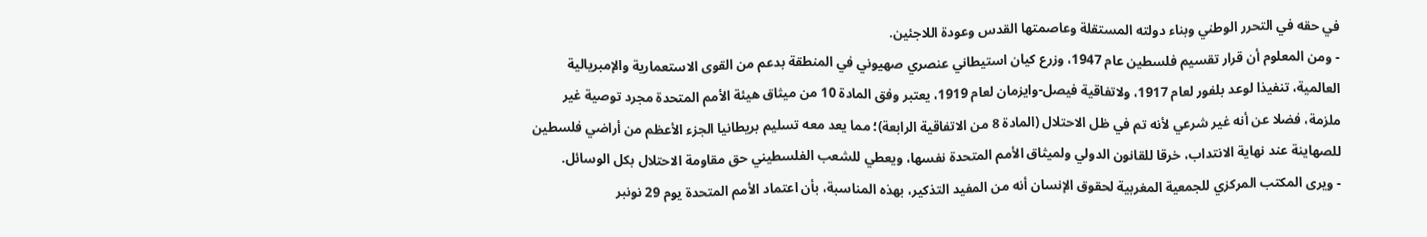في حقه في التحرر الوطني وبناء دولته المستقلة وعاصمتها القدس وعودة اللاجئين.
- ومن المعلوم أن قرار تقسيم فلسطين عام 1947، وزرع كيان استيطاني عنصري صهيوني في المنطقة بدعم من القوى الاستعمارية والإمبريالية العالمية، تنفيذا لوعد بلفور لعام 1917، ولاتفاقية فيصل-وايزمان لعام 1919، يعتبر وفق المادة 10 من ميثاق هيئة الأمم المتحدة مجرد توصية غير ملزمة، فضلا عن أنه غير شرعي لأنه تم في ظل الاحتلال (المادة 8 من الاتفاقية الرابعة)؛ مما يعد معه تسليم بريطانيا الجزء الأعظم من أراضي فلسطين للصهاينة عند نهاية الانتداب، خرقا للقانون الدولي ولميثاق الأمم المتحدة نفسها، ويعطي للشعب الفلسطيني حق مقاومة الاحتلال بكل الوسائل.
- ويرى المكتب المركزي للجمعية المغربية لحقوق الإنسان أنه من المفيد التذكير، بهذه المناسبة، بأن اعتماد الأمم المتحدة يوم 29 نونبر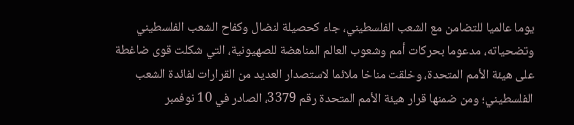يوما عالميا للتضامن مع الشعب الفلسطيني، جاء كحصيلة لنضال وكفاح الشعب الفلسطيني وتضحياته، مدعوما بحركات أمم وشعوب العالم المناهضة للصهيونية، التي شكلت قوى ضاغطة على هيئة الأمم المتحدة، وخلقت مناخا ملائما لاستصدار العديد من القرارات لفائدة الشعب الفلسطيني؛ ومن ضمنها قرار هيئة الأمم المتحدة رقم 3379، الصادر في 10 نوفمبر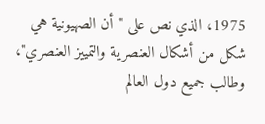1975، الذي نص على "أن الصهيونية هي شكل من أشكال العنصرية والتمييز العنصري"، وطالب جميع دول العالم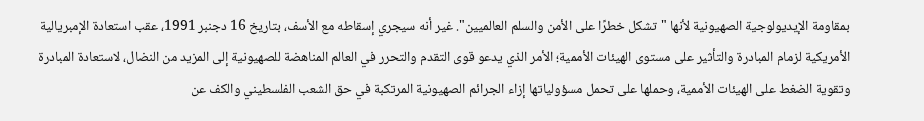بمقاومة الإيديولوجية الصهيونية لأنها "تشكل خطرًا على الأمن والسلم العالميين". غير أنه سيجري إسقاطه مع الأسف، بتاريخ 16 دجنبر 1991، عقب استعادة الإمبريالية الأمريكية لزمام المبادرة والتأثير على مستوى الهيئات الأممية؛ الأمر الذي يدعو قوى التقدم والتحرر في العالم المناهضة للصهيونية إلى المزيد من النضال، لاستعادة المبادرة وتقوية الضغط على الهيئات الأممية، وحملها على تحمل مسؤولياتها إزاء الجرائم الصهيونية المرتكبة في حق الشعب الفلسطيني والكف عن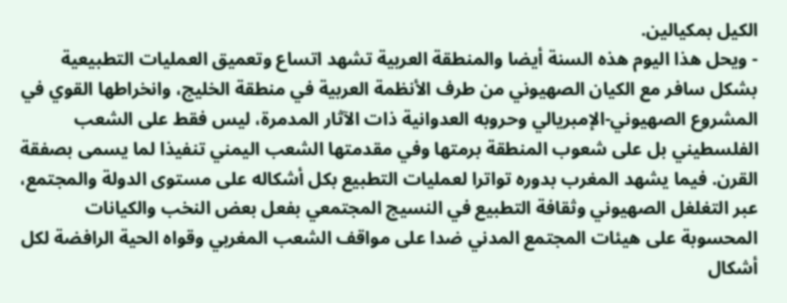الكيل بمكيالين.
- ويحل هذا اليوم هذه السنة أيضا والمنطقة العربية تشهد اتساع وتعميق العمليات التطبيعية بشكل سافر مع الكيان الصهيوني من طرف الأنظمة العربية في منطقة الخليج، وانخراطها القوي في المشروع الصهيوني-الإمبريالي وحروبه العدوانية ذات الآثار المدمرة، ليس فقط على الشعب الفلسطيني بل على شعوب المنطقة برمتها وفي مقدمتها الشعب اليمني تنفيذا لما يسمى بصفقة القرن. فيما يشهد المغرب بدوره تواترا لعمليات التطبيع بكل أشكاله على مستوى الدولة والمجتمع، عبر التغلغل الصهيوني وثقافة التطبيع في النسيج المجتمعي بفعل بعض النخب والكيانات المحسوبة على هيئات المجتمع المدني ضدا على مواقف الشعب المغربي وقواه الحية الرافضة لكل أشكال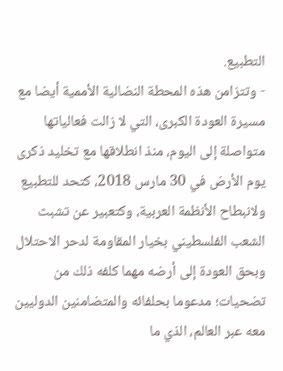التطبيع.
- وتتزامن هذه المحطة النضالية الأممية أيضا مع مسيرة العودة الكبرى، التي لا زالت فعالياتها متواصلة إلى اليوم، منذ انطلاقها مع تخليد ذكرى يوم الأرض في 30 مارس 2018، كتحد للتطبيع ولانبطاح الأنظمة العربية، وكتعبير عن تشبث الشعب الفلسطيني بخيار المقاومة لدحر الاحتلال وبحق العودة إلى أرضه مهما كلفه ذلك من تضحيات؛ مدعوما بحلفائه والمتضامنين الدوليين معه عبر العالم، الذي ما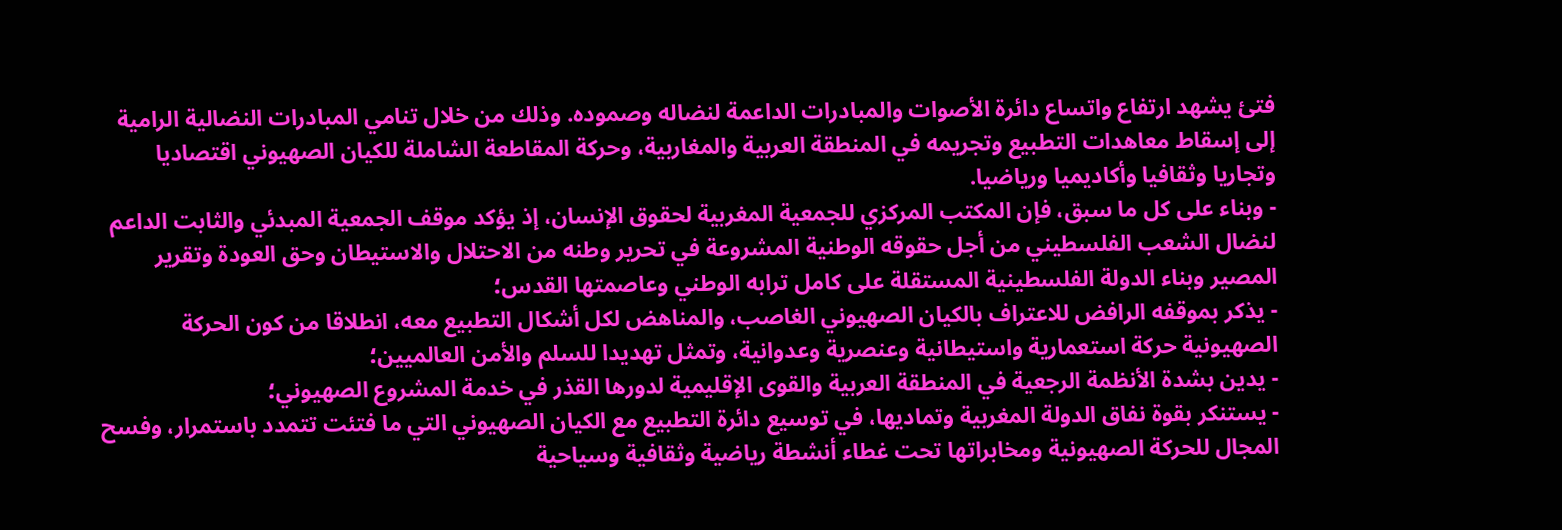فتئ يشهد ارتفاع واتساع دائرة الأصوات والمبادرات الداعمة لنضاله وصموده. وذلك من خلال تنامي المبادرات النضالية الرامية إلى إسقاط معاهدات التطبيع وتجريمه في المنطقة العربية والمغاربية، وحركة المقاطعة الشاملة للكيان الصهيوني اقتصاديا وتجاريا وثقافيا وأكاديميا ورياضيا.
- وبناء على كل ما سبق، فإن المكتب المركزي للجمعية المغربية لحقوق الإنسان، إذ يؤكد موقف الجمعية المبدئي والثابت الداعم لنضال الشعب الفلسطيني من أجل حقوقه الوطنية المشروعة في تحرير وطنه من الاحتلال والاستيطان وحق العودة وتقرير المصير وبناء الدولة الفلسطينية المستقلة على كامل ترابه الوطني وعاصمتها القدس؛
- يذكر بموقفه الرافض للاعتراف بالكيان الصهيوني الغاصب، والمناهض لكل أشكال التطبيع معه، انطلاقا من كون الحركة الصهيونية حركة استعمارية واستيطانية وعنصرية وعدوانية، وتمثل تهديدا للسلم والأمن العالميين؛
- يدين بشدة الأنظمة الرجعية في المنطقة العربية والقوى الإقليمية لدورها القذر في خدمة المشروع الصهيوني؛
- يستنكر بقوة نفاق الدولة المغربية وتماديها، في توسيع دائرة التطبيع مع الكيان الصهيوني التي ما فتئت تتمدد باستمرار، وفسح المجال للحركة الصهيونية ومخابراتها تحت غطاء أنشطة رياضية وثقافية وسياحية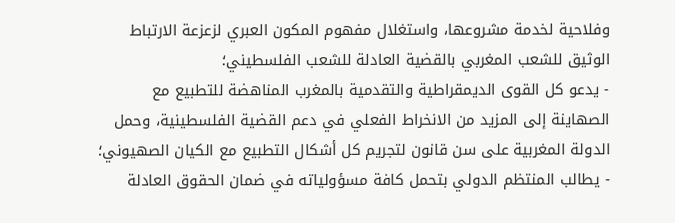وفلاحية لخدمة مشروعها، واستغلال مفهوم المكون العبري لزعزعة الارتباط الوثيق للشعب المغربي بالقضية العادلة للشعب الفلسطيني؛
- يدعو كل القوى الديمقراطية والتقدمية بالمغرب المناهضة للتطبيع مع الصهاينة إلى المزيد من الانخراط الفعلي في دعم القضية الفلسطينية، وحمل الدولة المغربية على سن قانون لتجريم كل أشكال التطبيع مع الكيان الصهيوني؛
- يطالب المنتظم الدولي بتحمل كافة مسؤولياته في ضمان الحقوق العادلة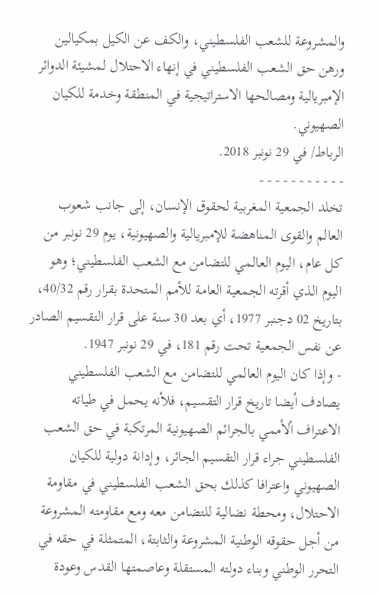والمشروعة للشعب الفلسطيني، والكف عن الكيل بمكيالين ورهن حق الشعب الفلسطيني في إنهاء الاحتلال لمشيئة الدوائر الإمبريالية ومصالحها الاستراتيجية في المنطقة وخدمة للكيان الصهيوني.
الرباط/ في 29 نونبر 2018.
- - - - - - - - - - -
تخلد الجمعية المغربية لحقوق الإنسان، إلى جانب شعوب العالم والقوى المناهضة للإمبريالية والصهيونية، يوم 29 نونبر من كل عام، اليوم العالمي للتضامن مع الشعب الفلسطيني؛ وهو اليوم الذي أقرته الجمعية العامة للأمم المتحدة بقرار رقم 40/32، بتاريخ 02 دجنبر 1977، أي بعد 30 سنة على قرار التقسيم الصادر عن نفس الجمعية تحت رقم 181، في 29 نونبر 1947.
- وإذا كان اليوم العالمي للتضامن مع الشعب الفلسطيني يصادف أيضا تاريخ قرار التقسيم، فلأنه يحمل في طياته الاعتراف ألأممي بالجرائم الصهيونية المرتكبة في حق الشعب الفلسطيني جراء قرار التقسيم الجائر، وإدانة دولية للكيان الصهيوني واعترافا كذلك بحق الشعب الفلسطيني في مقاومة الاحتلال، ومحطة نضالية للتضامن معه ومع مقاومته المشروعة من أجل حقوقه الوطنية المشروعة والثابتة، المتمثلة في حقه في التحرر الوطني وبناء دولته المستقلة وعاصمتها القدس وعودة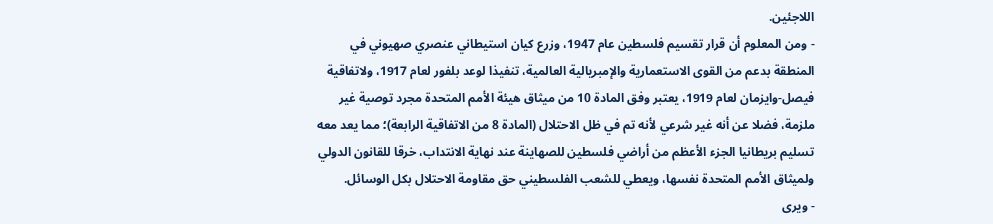اللاجئين.
- ومن المعلوم أن قرار تقسيم فلسطين عام 1947، وزرع كيان استيطاني عنصري صهيوني في المنطقة بدعم من القوى الاستعمارية والإمبريالية العالمية، تنفيذا لوعد بلفور لعام 1917، ولاتفاقية فيصل-وايزمان لعام 1919، يعتبر وفق المادة 10 من ميثاق هيئة الأمم المتحدة مجرد توصية غير ملزمة، فضلا عن أنه غير شرعي لأنه تم في ظل الاحتلال (المادة 8 من الاتفاقية الرابعة)؛ مما يعد معه تسليم بريطانيا الجزء الأعظم من أراضي فلسطين للصهاينة عند نهاية الانتداب، خرقا للقانون الدولي ولميثاق الأمم المتحدة نفسها، ويعطي للشعب الفلسطيني حق مقاومة الاحتلال بكل الوسائل.
- ويرى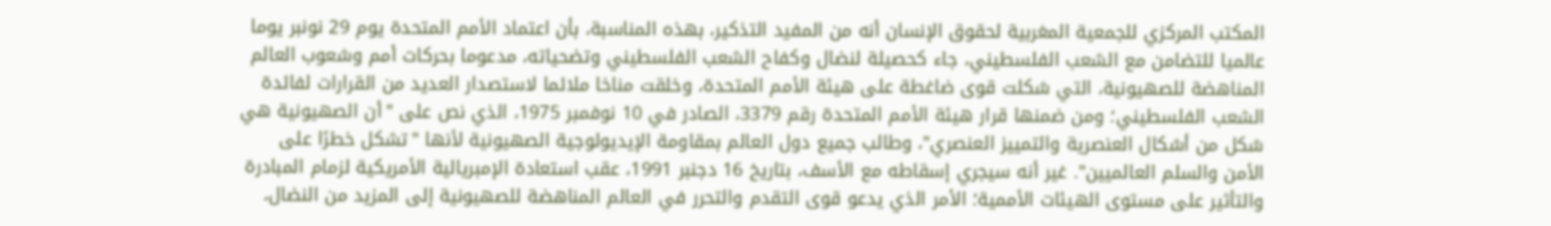المكتب المركزي للجمعية المغربية لحقوق الإنسان أنه من المفيد التذكير، بهذه المناسبة، بأن اعتماد الأمم المتحدة يوم 29 نونبر يوما عالميا للتضامن مع الشعب الفلسطيني، جاء كحصيلة لنضال وكفاح الشعب الفلسطيني وتضحياته، مدعوما بحركات أمم وشعوب العالم المناهضة للصهيونية، التي شكلت قوى ضاغطة على هيئة الأمم المتحدة، وخلقت مناخا ملائما لاستصدار العديد من القرارات لفائدة الشعب الفلسطيني؛ ومن ضمنها قرار هيئة الأمم المتحدة رقم 3379، الصادر في 10 نوفمبر 1975، الذي نص على "أن الصهيونية هي شكل من أشكال العنصرية والتمييز العنصري"، وطالب جميع دول العالم بمقاومة الإيديولوجية الصهيونية لأنها "تشكل خطرًا على الأمن والسلم العالميين". غير أنه سيجري إسقاطه مع الأسف، بتاريخ 16 دجنبر 1991، عقب استعادة الإمبريالية الأمريكية لزمام المبادرة والتأثير على مستوى الهيئات الأممية؛ الأمر الذي يدعو قوى التقدم والتحرر في العالم المناهضة للصهيونية إلى المزيد من النضال،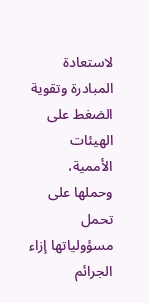لاستعادة المبادرة وتقوية الضغط على الهيئات الأممية، وحملها على تحمل مسؤولياتها إزاء الجرائم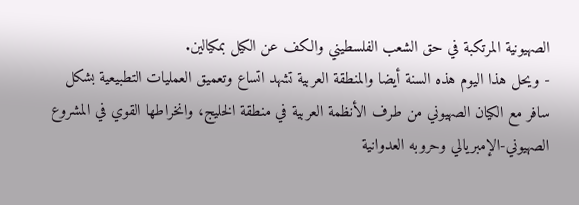الصهيونية المرتكبة في حق الشعب الفلسطيني والكف عن الكيل بمكيالين.
- ويحل هذا اليوم هذه السنة أيضا والمنطقة العربية تشهد اتساع وتعميق العمليات التطبيعية بشكل سافر مع الكيان الصهيوني من طرف الأنظمة العربية في منطقة الخليج، وانخراطها القوي في المشروع الصهيوني-الإمبريالي وحروبه العدوانية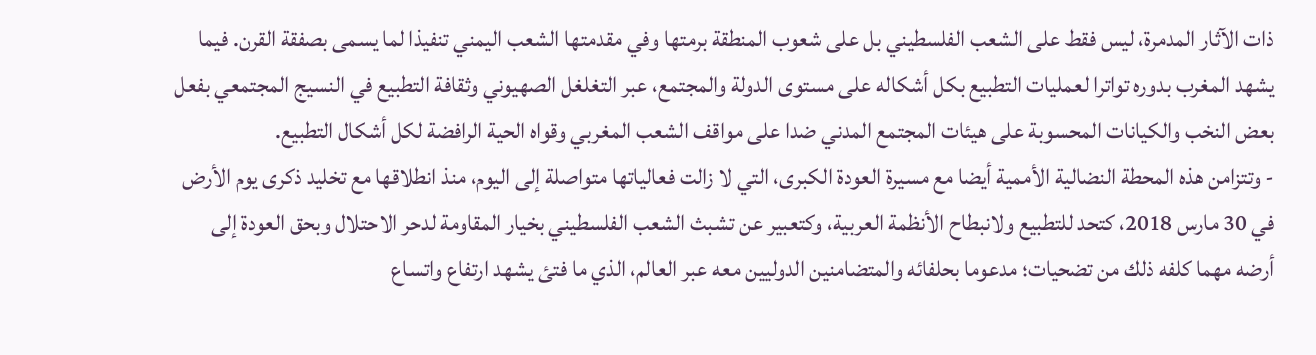ذات الآثار المدمرة، ليس فقط على الشعب الفلسطيني بل على شعوب المنطقة برمتها وفي مقدمتها الشعب اليمني تنفيذا لما يسمى بصفقة القرن. فيما يشهد المغرب بدوره تواترا لعمليات التطبيع بكل أشكاله على مستوى الدولة والمجتمع، عبر التغلغل الصهيوني وثقافة التطبيع في النسيج المجتمعي بفعل بعض النخب والكيانات المحسوبة على هيئات المجتمع المدني ضدا على مواقف الشعب المغربي وقواه الحية الرافضة لكل أشكال التطبيع.
- وتتزامن هذه المحطة النضالية الأممية أيضا مع مسيرة العودة الكبرى، التي لا زالت فعالياتها متواصلة إلى اليوم، منذ انطلاقها مع تخليد ذكرى يوم الأرض في 30 مارس 2018، كتحد للتطبيع ولانبطاح الأنظمة العربية، وكتعبير عن تشبث الشعب الفلسطيني بخيار المقاومة لدحر الاحتلال وبحق العودة إلى أرضه مهما كلفه ذلك من تضحيات؛ مدعوما بحلفائه والمتضامنين الدوليين معه عبر العالم، الذي ما فتئ يشهد ارتفاع واتساع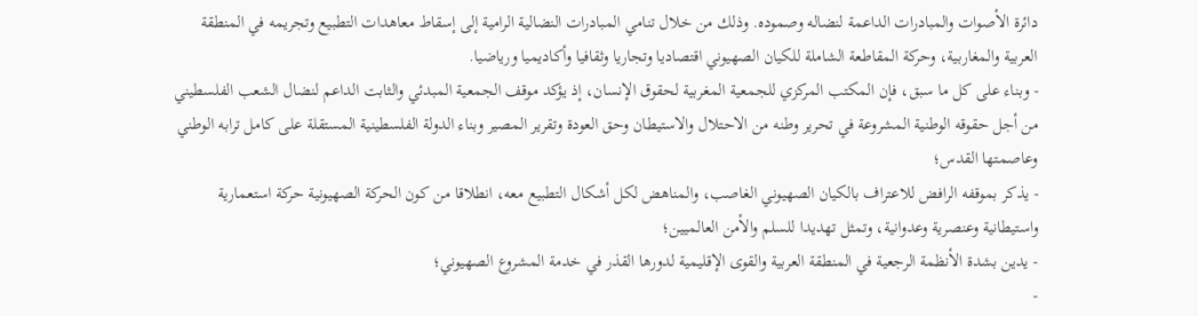دائرة الأصوات والمبادرات الداعمة لنضاله وصموده. وذلك من خلال تنامي المبادرات النضالية الرامية إلى إسقاط معاهدات التطبيع وتجريمه في المنطقة العربية والمغاربية، وحركة المقاطعة الشاملة للكيان الصهيوني اقتصاديا وتجاريا وثقافيا وأكاديميا ورياضيا.
- وبناء على كل ما سبق، فإن المكتب المركزي للجمعية المغربية لحقوق الإنسان، إذ يؤكد موقف الجمعية المبدئي والثابت الداعم لنضال الشعب الفلسطيني من أجل حقوقه الوطنية المشروعة في تحرير وطنه من الاحتلال والاستيطان وحق العودة وتقرير المصير وبناء الدولة الفلسطينية المستقلة على كامل ترابه الوطني وعاصمتها القدس؛
- يذكر بموقفه الرافض للاعتراف بالكيان الصهيوني الغاصب، والمناهض لكل أشكال التطبيع معه، انطلاقا من كون الحركة الصهيونية حركة استعمارية واستيطانية وعنصرية وعدوانية، وتمثل تهديدا للسلم والأمن العالميين؛
- يدين بشدة الأنظمة الرجعية في المنطقة العربية والقوى الإقليمية لدورها القذر في خدمة المشروع الصهيوني؛
-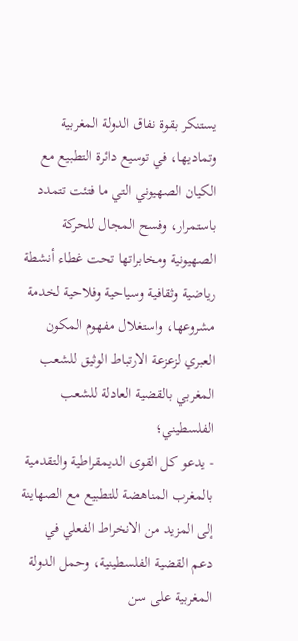يستنكر بقوة نفاق الدولة المغربية وتماديها، في توسيع دائرة التطبيع مع الكيان الصهيوني التي ما فتئت تتمدد باستمرار، وفسح المجال للحركة الصهيونية ومخابراتها تحت غطاء أنشطة رياضية وثقافية وسياحية وفلاحية لخدمة مشروعها، واستغلال مفهوم المكون العبري لزعزعة الارتباط الوثيق للشعب المغربي بالقضية العادلة للشعب الفلسطيني؛
- يدعو كل القوى الديمقراطية والتقدمية بالمغرب المناهضة للتطبيع مع الصهاينة إلى المزيد من الانخراط الفعلي في دعم القضية الفلسطينية، وحمل الدولة المغربية على سن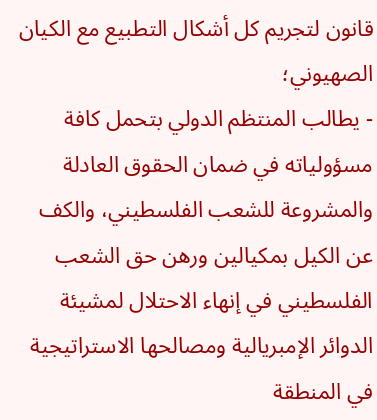قانون لتجريم كل أشكال التطبيع مع الكيان الصهيوني؛
- يطالب المنتظم الدولي بتحمل كافة مسؤولياته في ضمان الحقوق العادلة والمشروعة للشعب الفلسطيني، والكف عن الكيل بمكيالين ورهن حق الشعب الفلسطيني في إنهاء الاحتلال لمشيئة الدوائر الإمبريالية ومصالحها الاستراتيجية في المنطقة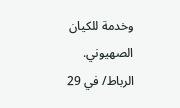وخدمة للكيان الصهيوني.
الرباط/ في 29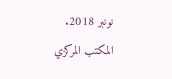نونبر 2018.
المكتب المركزي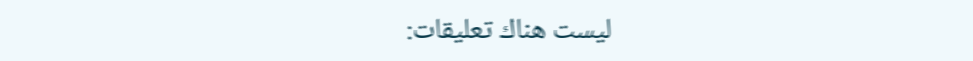ليست هناك تعليقات: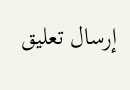إرسال تعليق